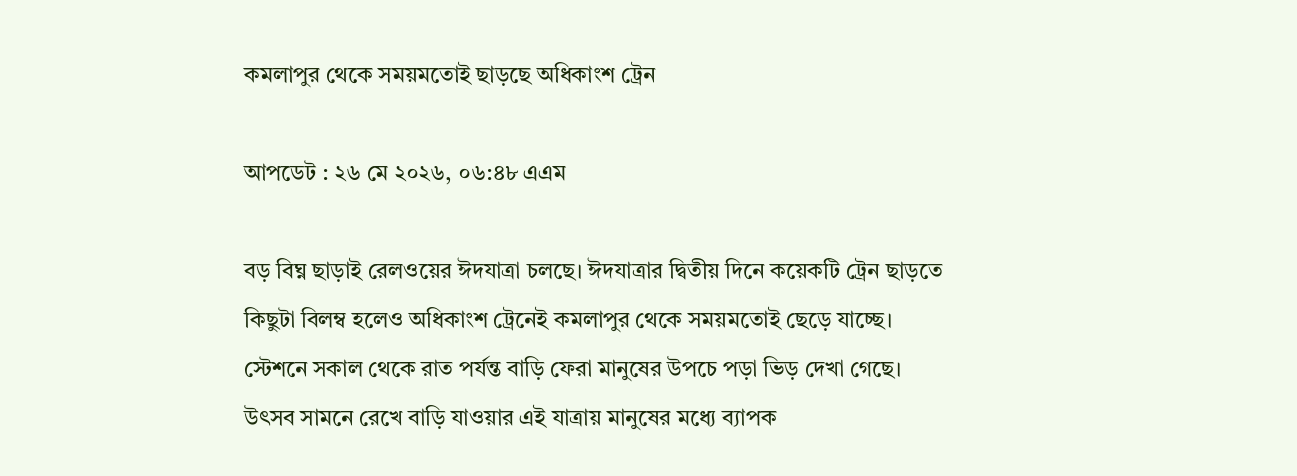কমলাপুর থেকে সময়মতোই ছাড়ছে অধিকাংশ ট্রেন

আপডেট : ২৬ মে ২০২৬, ০৬:৪৮ এএম

বড় বিঘ্ন ছাড়াই রেলওয়ের ঈদযাত্রা চলছে। ঈদযাত্রার দ্বিতীয় দিনে কয়েকটি ট্রেন ছাড়তে কিছুটা বিলম্ব হলেও অধিকাংশ ট্রেনেই কমলাপুর থেকে সময়মতোই ছেড়ে যাচ্ছে। স্টেশনে সকাল থেকে রাত পর্যন্ত বাড়ি ফেরা মানুষের উপচে পড়া ভিড় দেখা গেছে। উৎসব সামনে রেখে বাড়ি যাওয়ার এই যাত্রায় মানুষের মধ্যে ব্যাপক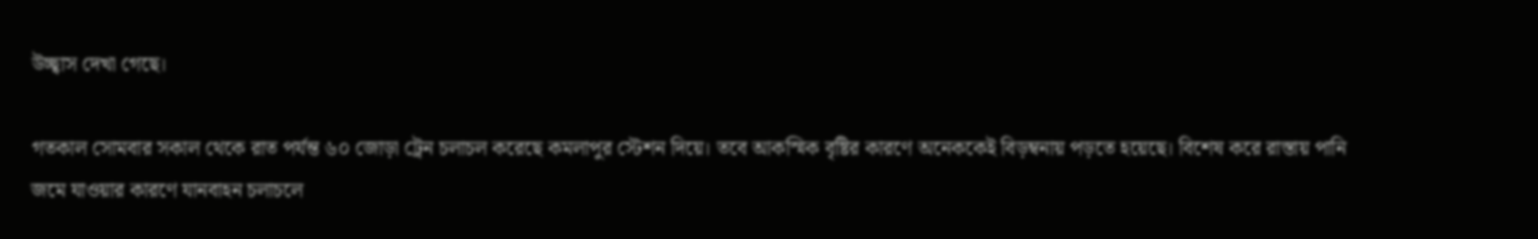উচ্ছ্বাস দেখা গেছে।

গতকাল সোমবার সকাল থেকে রাত পর্যন্ত ৬০ জোড়া ট্রেন চলাচল করেছে কমলাপুর স্টেশন দিয়ে। তবে আকস্মিক বৃষ্টির কারণে অনেককেই বিড়ম্বনায় পড়তে হয়েছে। বিশেষ করে রাস্তায় পানি জমে যাওয়ার কারণে যানবাহন চলাচলে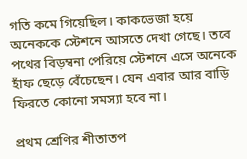গতি কমে গিয়েছিল। কাকভেজা হয়ে অনেককে স্টেশনে আসতে দেখা গেছে। তবে পথের বিড়ম্বনা পেরিয়ে স্টেশনে এসে অনেকে হাঁফ ছেড়ে বেঁচেছেন। যেন এবার আর বাড়ি ফিরতে কোনো সমস্যা হবে না।

প্রথম শ্রেণির শীতাতপ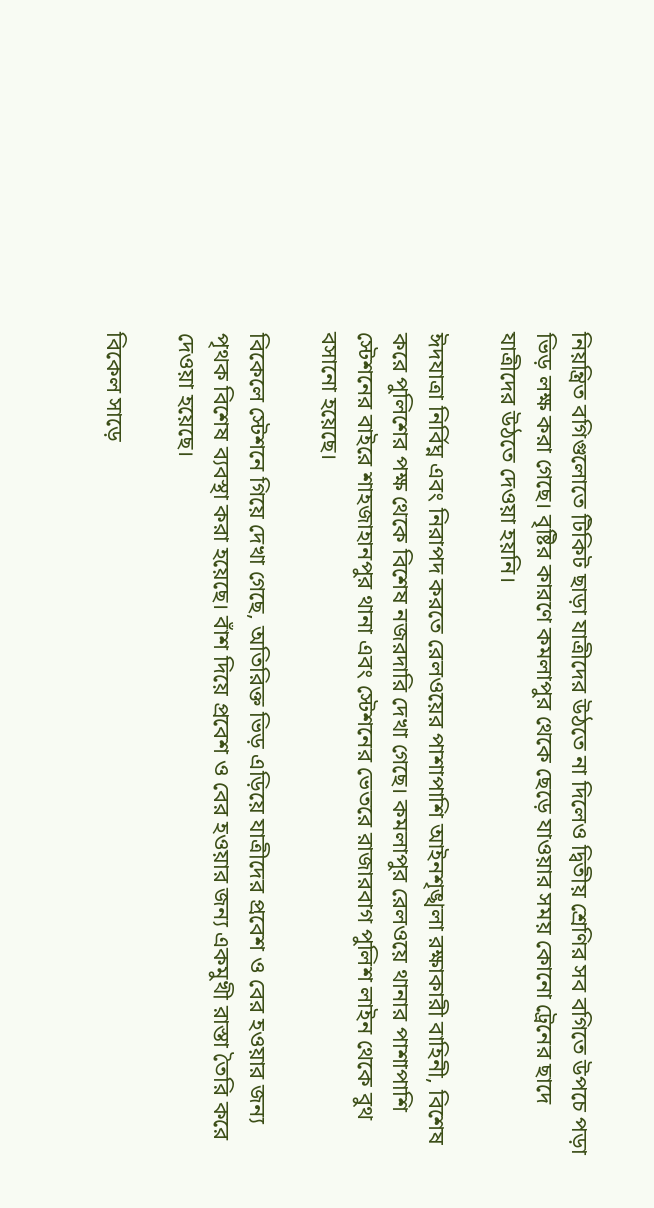নিয়ন্ত্রিত বগিগুলোতে টিকিট ছাড়া যাত্রীদের উঠতে না দিলেও দ্বিতীয় শ্রেণির সব বগিতে উপচে পড়া ভিড় লক্ষ করা গেছে। বৃষ্টির কারণে কমলাপুর থেকে ছেড়ে যাওয়ার সময় কোনো ট্রেনের ছাদে যাত্রীদের উঠতে দেওয়া হয়নি।

ঈদযাত্রা নির্বিঘ্ন এবং নিরাপদ করতে রেলওয়ের পাশাপাশি আইনশৃঙ্খলা রক্ষাকারী বাহিনী, বিশেষ করে পুলিশের পক্ষ থেকে বিশেষ নজরদারি দেখা গেছে। কমলাপুর রেলওয়ে থানার পাশাপাশি স্টেশনের বাইরে শাহজাহানপুর থানা এবং স্টেশনের ভেতরে রাজারবাগ পুলিশ লাইন থেকে বুথ বসানো হয়েছে।

বিকেলে স্টেশনে গিয়ে দেখা গেছে, অতিরিক্ত ভিড় এড়িয়ে যাত্রীদের প্রবেশ ও বের হওয়ার জন্য পৃথক বিশেষ ব্যবস্থা করা হয়েছে। বাঁশ দিয়ে প্রবেশ ও বের হওয়ার জন্য একমুখী রাস্তা তৈরি করে দেওয়া হয়েছে।

বিকেল সাড়ে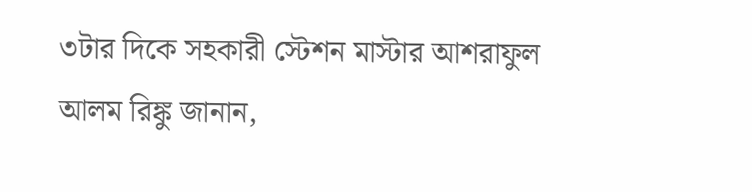৩টার দিকে সহকারী স্টেশন মাস্টার আশরাফুল আলম রিঙ্কু জানান,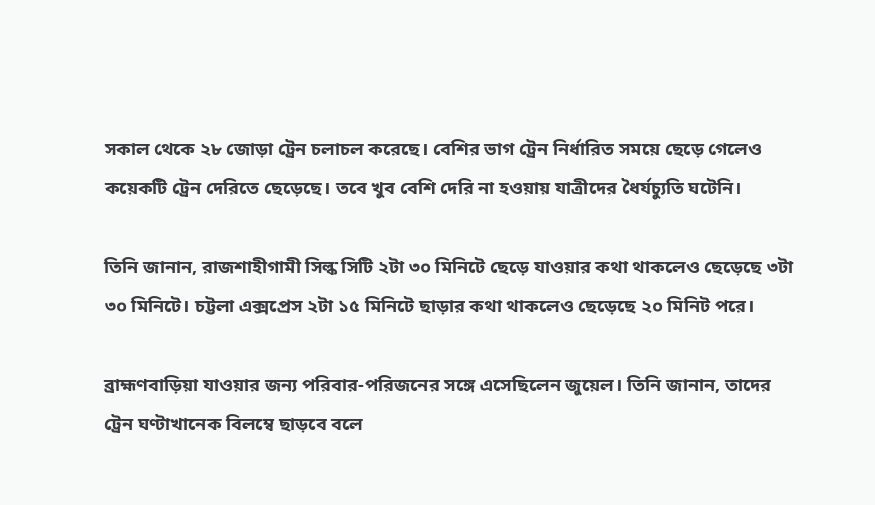সকাল থেকে ২৮ জোড়া ট্রেন চলাচল করেছে। বেশির ভাগ ট্রেন নির্ধারিত সময়ে ছেড়ে গেলেও কয়েকটি ট্রেন দেরিতে ছেড়েছে। তবে খুব বেশি দেরি না হওয়ায় যাত্রীদের ধৈর্যচ্যুতি ঘটেনি।

তিনি জানান, রাজশাহীগামী সিল্ক সিটি ২টা ৩০ মিনিটে ছেড়ে যাওয়ার কথা থাকলেও ছেড়েছে ৩টা ৩০ মিনিটে। চট্টলা এক্সপ্রেস ২টা ১৫ মিনিটে ছাড়ার কথা থাকলেও ছেড়েছে ২০ মিনিট পরে।

ব্রাহ্মণবাড়িয়া যাওয়ার জন্য পরিবার-পরিজনের সঙ্গে এসেছিলেন জুয়েল। তিনি জানান, তাদের ট্রেন ঘণ্টাখানেক বিলম্বে ছাড়বে বলে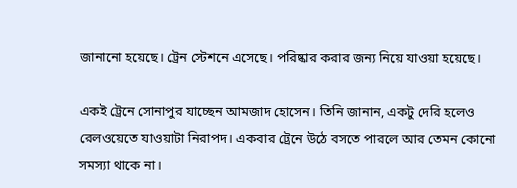জানানো হয়েছে। ট্রেন স্টেশনে এসেছে। পরিষ্কার করার জন্য নিয়ে যাওয়া হয়েছে।

একই ট্রেনে সোনাপুর যাচ্ছেন আমজাদ হোসেন। তিনি জানান, একটু দেরি হলেও রেলওয়েতে যাওয়াটা নিরাপদ। একবার ট্রেনে উঠে বসতে পারলে আর তেমন কোনো সমস্যা থাকে না।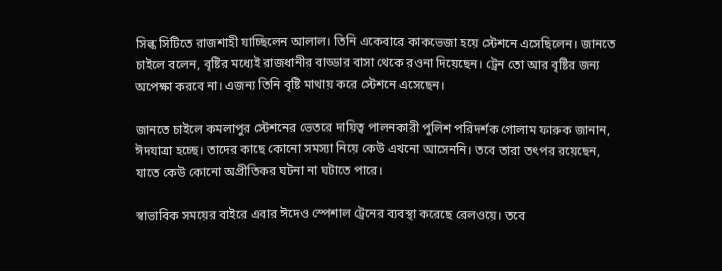সিল্ক সিটিতে রাজশাহী যাচ্ছিলেন আলাল। তিনি একেবারে কাকভেজা হয়ে স্টেশনে এসেছিলেন। জানতে চাইলে বলেন, বৃষ্টির মধ্যেই রাজধানীর বাড্ডার বাসা থেকে রওনা দিয়েছেন। ট্রেন তো আর বৃষ্টির জন্য অপেক্ষা করবে না। এজন্য তিনি বৃষ্টি মাথায় করে স্টেশনে এসেছেন।

জানতে চাইলে কমলাপুর স্টেশনের ভেতরে দায়িত্ব পালনকারী পুলিশ পরিদর্শক গোলাম ফারুক জানান, ঈদযাত্রা হচ্ছে। তাদের কাছে কোনো সমস্যা নিয়ে কেউ এখনো আসেননি। তবে তারা তৎপর রয়েছেন, যাতে কেউ কোনো অপ্রীতিকর ঘটনা না ঘটাতে পারে।

স্বাভাবিক সময়ের বাইরে এবার ঈদেও স্পেশাল ট্রেনের ব্যবস্থা করেছে রেলওয়ে। তবে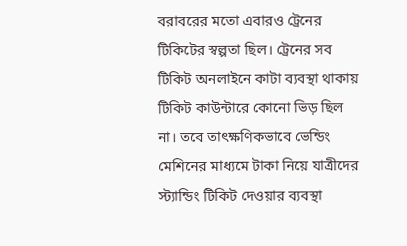বরাবরের মতো এবারও ট্রেনের টিকিটের স্বল্পতা ছিল। ট্রেনের সব টিকিট অনলাইনে কাটা ব্যবস্থা থাকায় টিকিট কাউন্টারে কোনো ভিড় ছিল না। তবে তাৎক্ষণিকভাবে ভেন্ডিং মেশিনের মাধ্যমে টাকা নিয়ে যাত্রীদের স্ট্যান্ডিং টিকিট দেওয়ার ব্যবস্থা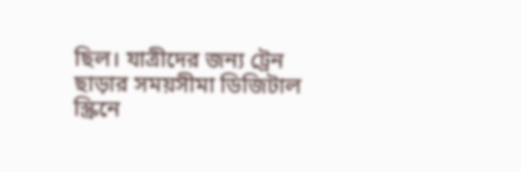ছিল। যাত্রীদের জন্য ট্রেন ছাড়ার সময়সীমা ডিজিটাল স্ক্রিনে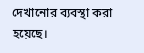দেখানোর ব্যবস্থা করা হয়েছে।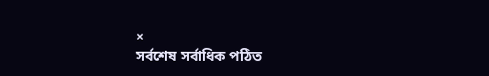×
সর্বশেষ সর্বাধিক পঠিত